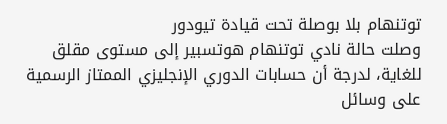توتنهام بلا بوصلة تحت قيادة تيودور
وصلت حالة نادي توتنهام هوتسبير إلى مستوى مقلق للغاية، لدرجة أن حسابات الدوري الإنجليزي الممتاز الرسمية على وسائل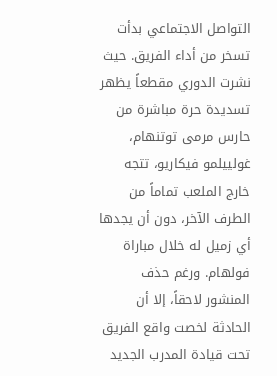التواصل الاجتماعي بدأت تسخر من أداء الفريق. حيث نشرت الدوري مقطعاً يظهر تسديدة حرة مباشرة من حارس مرمى توتنهام، غولييلمو فيكاريو، تتجه خارج الملعب تماماً من الطرف الآخر، دون أن يجدها أي زميل له خلال مباراة فولهام. ورغم حذف المنشور لاحقاً، إلا أن الحادثة لخصت واقع الفريق تحت قيادة المدرب الجديد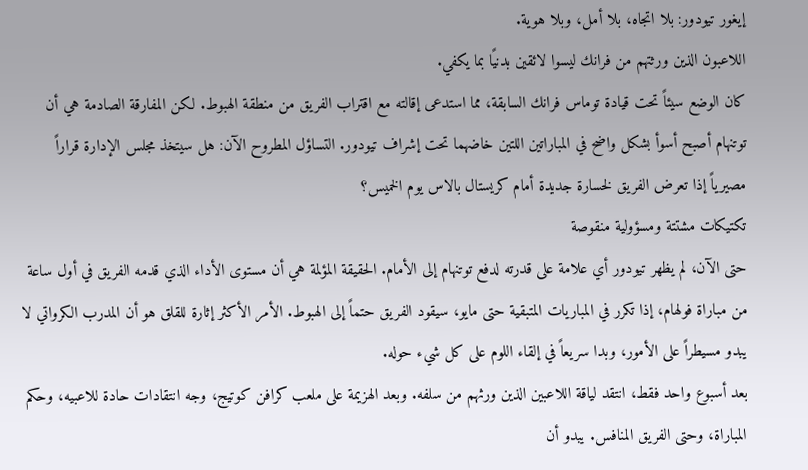إيغور تيودور: بلا اتجاه، بلا أمل، وبلا هوية.
اللاعبون الذين ورثتهم من فرانك ليسوا لائقين بدنيًا بما يكفي.
كان الوضع سيئاً تحت قيادة توماس فرانك السابقة، مما استدعى إقالته مع اقتراب الفريق من منطقة الهبوط. لكن المفارقة الصادمة هي أن توتنهام أصبح أسوأ بشكل واضح في المباراتين اللتين خاضهما تحت إشراف تيودور. التساؤل المطروح الآن: هل سيتخذ مجلس الإدارة قراراً مصيرياً إذا تعرض الفريق لخسارة جديدة أمام كريستال بالاس يوم الخميس؟
تكتيكات مشتتة ومسؤولية منقوصة
حتى الآن، لم يظهر تيودور أي علامة على قدرته لدفع توتنهام إلى الأمام. الحقيقة المؤلمة هي أن مستوى الأداء الذي قدمه الفريق في أول ساعة من مباراة فولهام، إذا تكرر في المباريات المتبقية حتى مايو، سيقود الفريق حتماً إلى الهبوط. الأمر الأكثر إثارة للقلق هو أن المدرب الكرواتي لا يبدو مسيطراً على الأمور، وبدا سريعاً في إلقاء اللوم على كل شيء حوله.
بعد أسبوع واحد فقط، انتقد لياقة اللاعبين الذين ورثهم من سلفه. وبعد الهزيمة على ملعب كرافن كوتيج، وجه انتقادات حادة للاعبيه، وحكم المباراة، وحتى الفريق المنافس. يبدو أن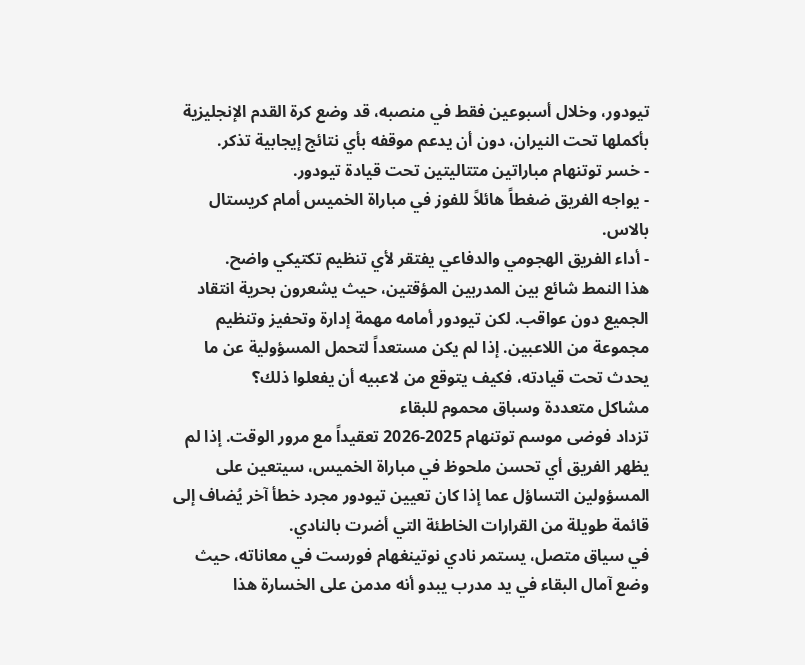تيودور، وخلال أسبوعين فقط في منصبه، قد وضع كرة القدم الإنجليزية بأكملها تحت النيران، دون أن يدعم موقفه بأي نتائج إيجابية تذكر.
- خسر توتنهام مباراتين متتاليتين تحت قيادة تيودور.
- يواجه الفريق ضغطاً هائلاً للفوز في مباراة الخميس أمام كريستال بالاس.
- أداء الفريق الهجومي والدفاعي يفتقر لأي تنظيم تكتيكي واضح.
هذا النمط شائع بين المدربين المؤقتين، حيث يشعرون بحرية انتقاد الجميع دون عواقب. لكن تيودور أمامه مهمة إدارة وتحفيز وتنظيم مجموعة من اللاعبين. إذا لم يكن مستعداً لتحمل المسؤولية عن ما يحدث تحت قيادته، فكيف يتوقع من لاعبيه أن يفعلوا ذلك؟
مشاكل متعددة وسباق محموم للبقاء
تزداد فوضى موسم توتنهام 2025-2026 تعقيداً مع مرور الوقت. إذا لم يظهر الفريق أي تحسن ملحوظ في مباراة الخميس، سيتعين على المسؤولين التساؤل عما إذا كان تعيين تيودور مجرد خطأ آخر يُضاف إلى قائمة طويلة من القرارات الخاطئة التي أضرت بالنادي.
في سياق متصل، يستمر نادي نوتينغهام فورست في معاناته، حيث وضع آمال البقاء في يد مدرب يبدو أنه مدمن على الخسارة هذا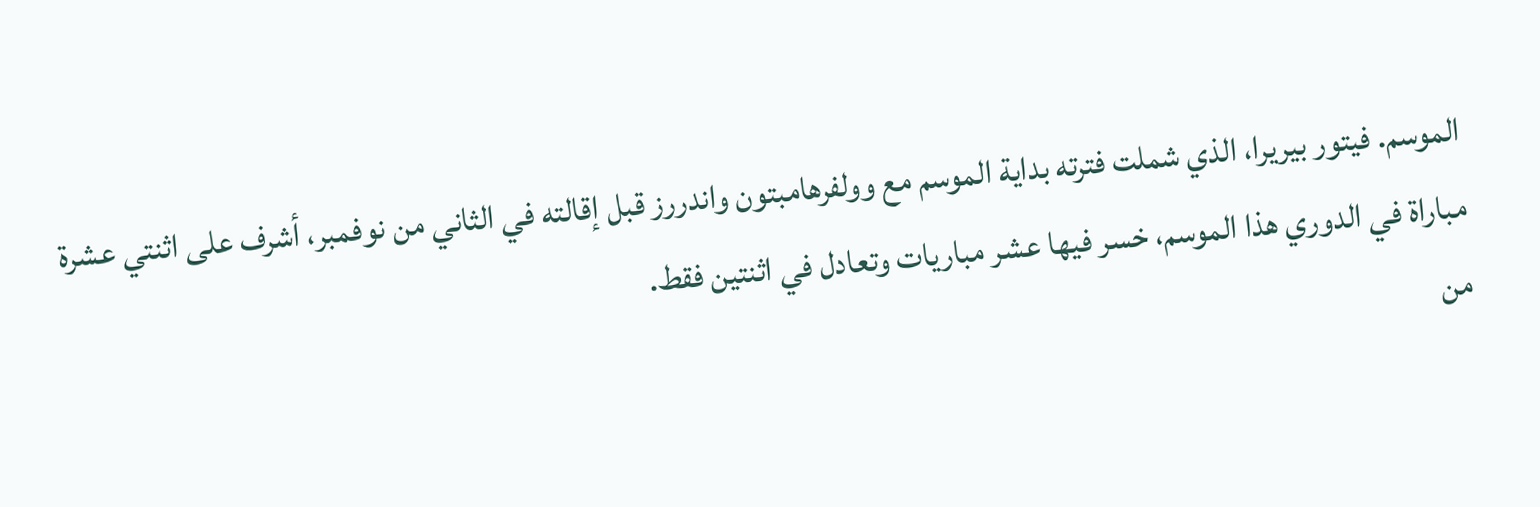الموسم. فيتور بيريرا، الذي شملت فترته بداية الموسم مع وولفرهامبتون واندررز قبل إقالته في الثاني من نوفمبر، أشرف على اثنتي عشرة مباراة في الدوري هذا الموسم، خسر فيها عشر مباريات وتعادل في اثنتين فقط.
من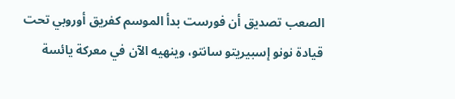الصعب تصديق أن فورست بدأ الموسم كفريق أوروبي تحت قيادة نونو إسبيريتو سانتو، وينهيه الآن في معركة يائسة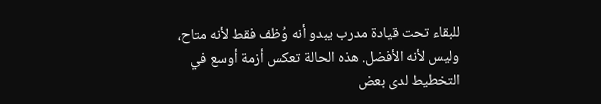للبقاء تحت قيادة مدرب يبدو أنه وُظف فقط لأنه متاح، وليس لأنه الأفضل. هذه الحالة تعكس أزمة أوسع في التخطيط لدى بعض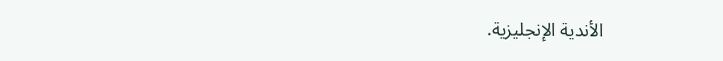الأندية الإنجليزية.